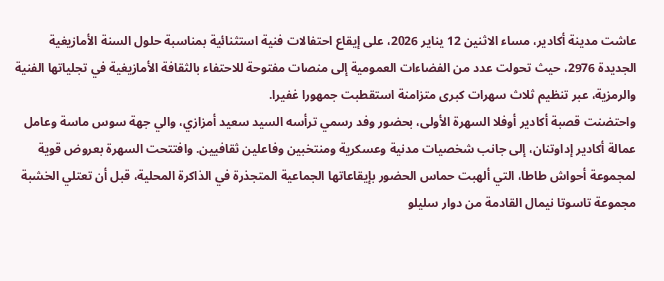عاشت مدينة أكادير، مساء الاثنين 12 يناير 2026، على إيقاع احتفالات فنية استثنائية بمناسبة حلول السنة الأمازيغية الجديدة 2976، حيث تحولت عدد من الفضاءات العمومية إلى منصات مفتوحة للاحتفاء بالثقافة الأمازيغية في تجلياتها الفنية والرمزية، عبر تنظيم ثلاث سهرات كبرى متزامنة استقطبت جمهورا غفيرا.
واحتضنت قصبة أكادير أوفلا السهرة الأولى، بحضور وفد رسمي ترأسه السيد سعيد أمزازي، والي جهة سوس ماسة وعامل عمالة أكادير إداوتنان، إلى جانب شخصيات مدنية وعسكرية ومنتخبين وفاعلين ثقافيين. وافتتحت السهرة بعروض قوية لمجموعة أحواش طاطا، التي ألهبت حماس الحضور بإيقاعاتها الجماعية المتجذرة في الذاكرة المحلية، قبل أن تعتلي الخشبة مجموعة تاسوتا نيمال القادمة من دوار سليلو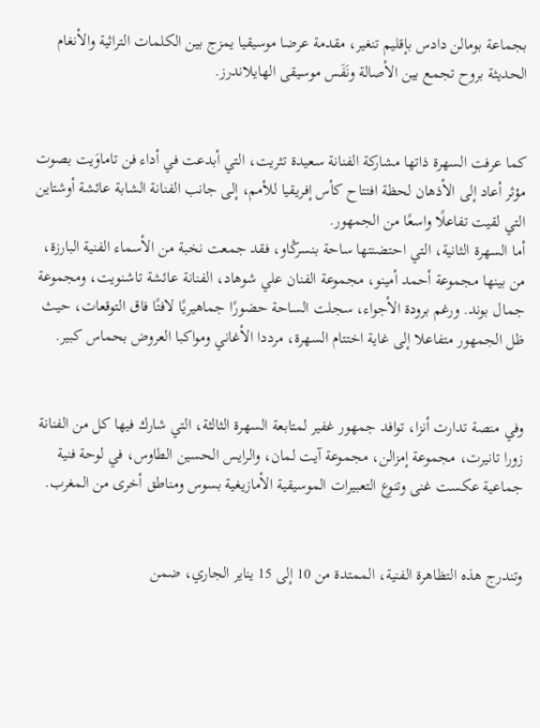بجماعة بومالن دادس بإقليم تنغير، مقدمة عرضا موسيقيا يمزج بين الكلمات التراثية والأنغام الحديثة بروح تجمع بين الأصالة ونَفَس موسيقى الهايلاندرز.


كما عرفت السهرة ذاتها مشاركة الفنانة سعيدة تثريت، التي أبدعت في أداء فن تاماوَيت بصوت مؤثر أعاد إلى الأذهان لحظة افتتاح كأس إفريقيا للأمم، إلى جانب الفنانة الشابة عائشة أوشتاين التي لقيت تفاعلًا واسعًا من الجمهور.
أما السهرة الثانية، التي احتضنتها ساحة بنسرݣاو، فقد جمعت نخبة من الأسماء الفنية البارزة، من بينها مجموعة أحمد أمينو، مجموعة الفنان علي شوهاد، الفنانة عائشة تاشنويت، ومجموعة جمال بوند. ورغم برودة الأجواء، سجلت الساحة حضورًا جماهيريًا لافتًا فاق التوقعات، حيث ظل الجمهور متفاعلا إلى غاية اختتام السهرة، مرددا الأغاني ومواكبا العروض بحماس كبير.


وفي منصة تدارت أنزا، توافد جمهور غفير لمتابعة السهرة الثالثة، التي شارك فيها كل من الفنانة زورا تانيرت، مجموعة إمزالن، مجموعة آيت لمان، والرايس الحسين الطاوس، في لوحة فنية جماعية عكست غنى وتنوع التعبيرات الموسيقية الأمازيغية بسوس ومناطق أخرى من المغرب.


وتندرج هذه التظاهرة الفنية، الممتدة من 10 إلى 15 يناير الجاري، ضمن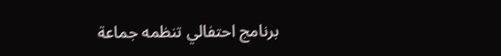برنامج احتفالي تنظمه جماعة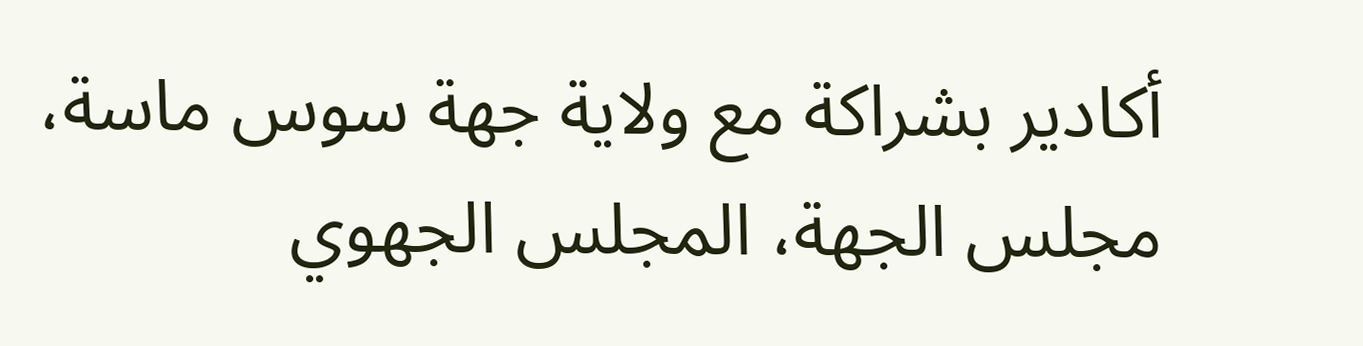أكادير بشراكة مع ولاية جهة سوس ماسة، مجلس الجهة، المجلس الجهوي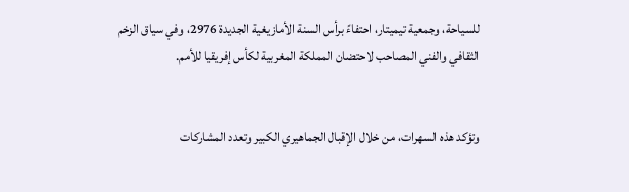للسياحة، وجمعية تيميتار، احتفاءً برأس السنة الأمازيغية الجديدة 2976، وفي سياق الزخم الثقافي والفني المصاحب لاحتضان المملكة المغربية لكأس إفريقيا للأمم.


وتؤكد هذه السهرات، من خلال الإقبال الجماهيري الكبير وتعدد المشاركات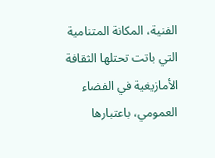الفنية، المكانة المتنامية التي باتت تحتلها الثقافة الأمازيغية في الفضاء العمومي، باعتبارها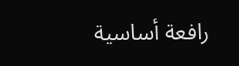رافعة أساسية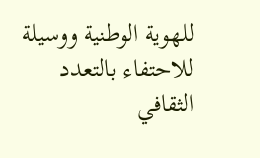للهوية الوطنية ووسيلة للاحتفاء بالتعدد الثقافي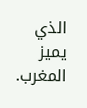الذي يميز المغرب.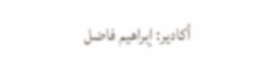أكادير: إبراهيم فاضل